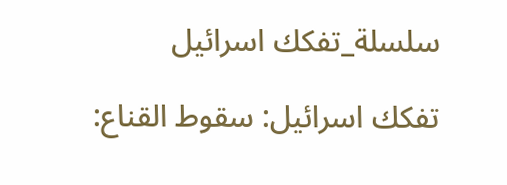سلسلة_تفكك اسرائيل

تفكك اسرائيل: سقوط القناع: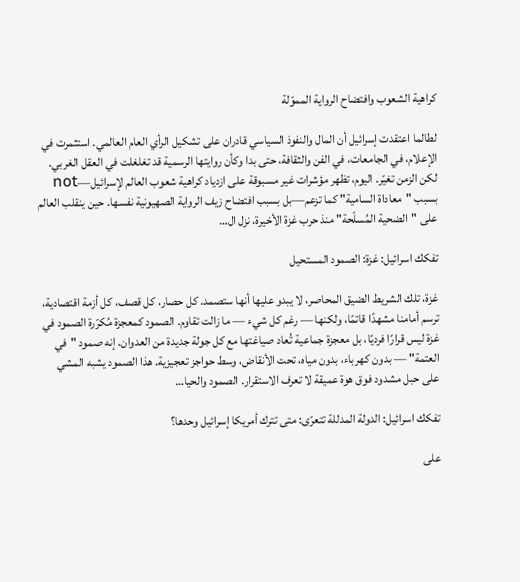كراهية الشعوب وافتضاح الرواية المموّلة

لطالما اعتقدت إسرائيل أن المال والنفوذ السياسي قادران على تشكيل الرأي العام العالمي. استثمرت في الإعلام، في الجامعات، في الفن والثقافة، حتى بدا وكأن روايتها الرسمية قد تغلغلت في العقل الغربي. لكن الزمن تغيّر. اليوم، تظهر مؤشرات غير مسبوقة على ازدياد كراهية شعوب العالم لإسرائيل—not بسبب "معاداة السامية" كما تزعم—بل بسبب افتضاح زيف الرواية الصهيونية نفسها. حين ينقلب العالم على "الضحية المُسلّحة" منذ حرب غزة الأخيرة، نزل ال…

تفكك اسرائيل: غزة: الصمود المستحيل

غزة، تلك الشريط الضيق المحاصر، لا يبدو عليها أنها ستصمد. كل حصار، كل قصف، كل أزمة اقتصادية، ترسم أمامنا مشهدًا قاتمًا، ولكنها — رغم كل شيء — ما زالت تقاوم. الصمود كمعجزة مُكرّرة الصمود في غزة ليس قرارًا فرديًا، بل معجزة جماعية تُعاد صياغتها مع كل جولة جديدة من العدوان. إنه صمود "في العتمة" — بدون كهرباء، بدون مياه، تحت الأنقاض، وسط حواجز تعجيزية. هذا الصمود يشبه المشي على حبل مشدود فوق هوة عميقة لا تعرف الاستقرار. الصمود والحيا…

تفكك اسرائيل: الدولة المدللة تتعرّى: متى تترك أمريكا إسرائيل وحدها؟

على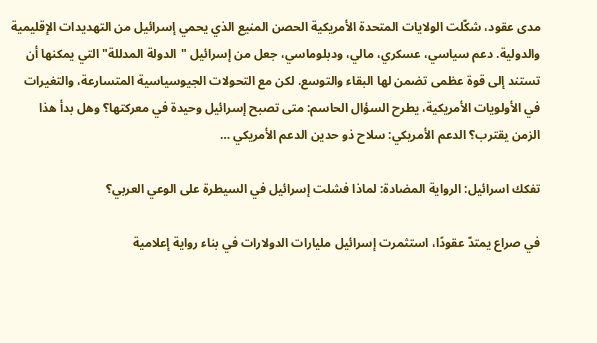مدى عقود، شكّلت الولايات المتحدة الأمريكية الحصن المنيع الذي يحمي إسرائيل من التهديدات الإقليمية والدولية. دعم سياسي، عسكري، مالي، ودبلوماسي، جعل من إسرائيل "الدولة المدللة" التي يمكنها أن تستند إلى قوة عظمى تضمن لها البقاء والتوسع. لكن مع التحولات الجيوسياسية المتسارعة، والتغيرات في الأولويات الأمريكية، يطرح السؤال الحاسم: متى تصبح إسرائيل وحيدة في معركتها؟ وهل بدأ هذا الزمن يقترب؟ الدعم الأمريكي: سلاح ذو حدين الدعم الأمريكي …

تفكك اسرائيل: الرواية المضادة: لماذا فشلت إسرائيل في السيطرة على الوعي العربي؟

في صراع يمتدّ عقودًا، استثمرت إسرائيل مليارات الدولارات في بناء رواية إعلامية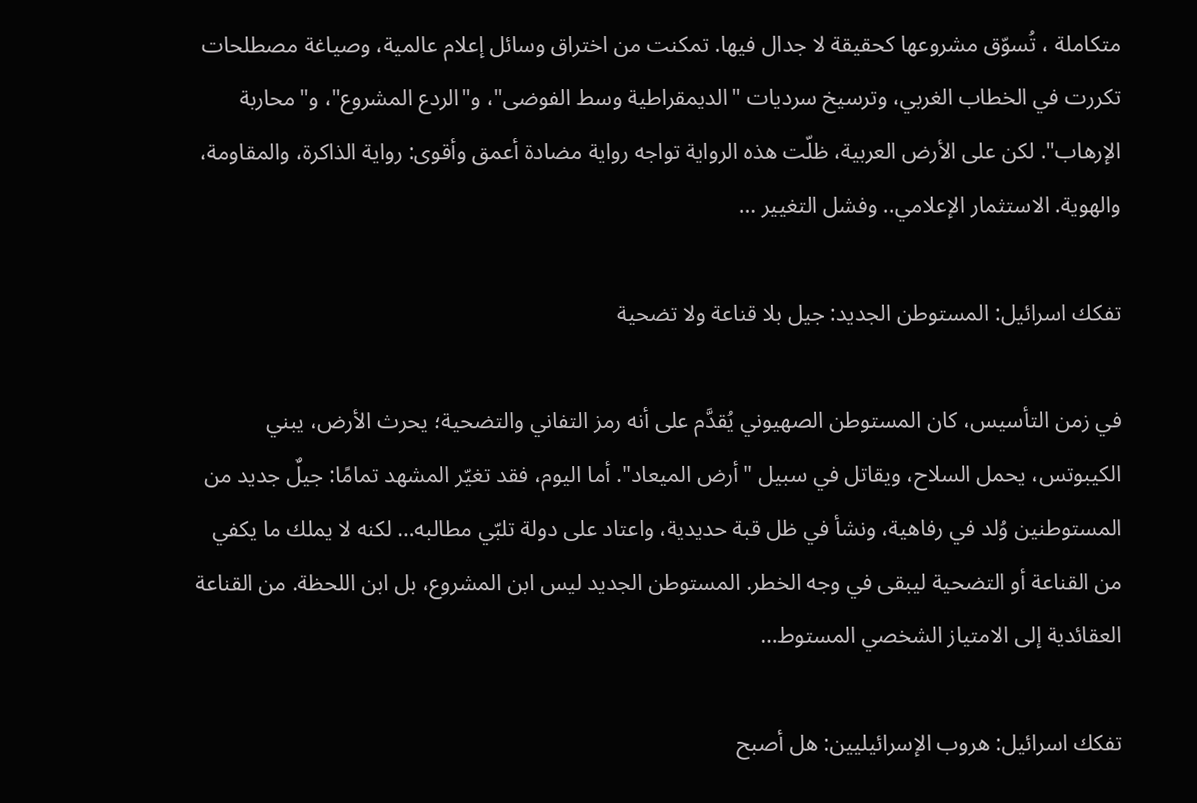متكاملة ، تُسوّق مشروعها كحقيقة لا جدال فيها. تمكنت من اختراق وسائل إعلام عالمية، وصياغة مصطلحات تكررت في الخطاب الغربي، وترسيخ سرديات "الديمقراطية وسط الفوضى"، و"الردع المشروع"، و"محاربة الإرهاب". لكن على الأرض العربية، ظلّت هذه الرواية تواجه رواية مضادة أعمق وأقوى: رواية الذاكرة، والمقاومة، والهوية. الاستثمار الإعلامي.. وفشل التغيير …

تفكك اسرائيل: المستوطن الجديد: جيل بلا قناعة ولا تضحية

في زمن التأسيس، كان المستوطن الصهيوني يُقدَّم على أنه رمز التفاني والتضحية؛ يحرث الأرض، يبني الكيبوتس، يحمل السلاح، ويقاتل في سبيل "أرض الميعاد". أما اليوم، فقد تغيّر المشهد تمامًا: جيلٌ جديد من المستوطنين وُلد في رفاهية، ونشأ في ظل قبة حديدية، واعتاد على دولة تلبّي مطالبه… لكنه لا يملك ما يكفي من القناعة أو التضحية ليبقى في وجه الخطر. المستوطن الجديد ليس ابن المشروع، بل ابن اللحظة. من القناعة العقائدية إلى الامتياز الشخصي المستوط…

تفكك اسرائيل: هروب الإسرائيليين: هل أصبح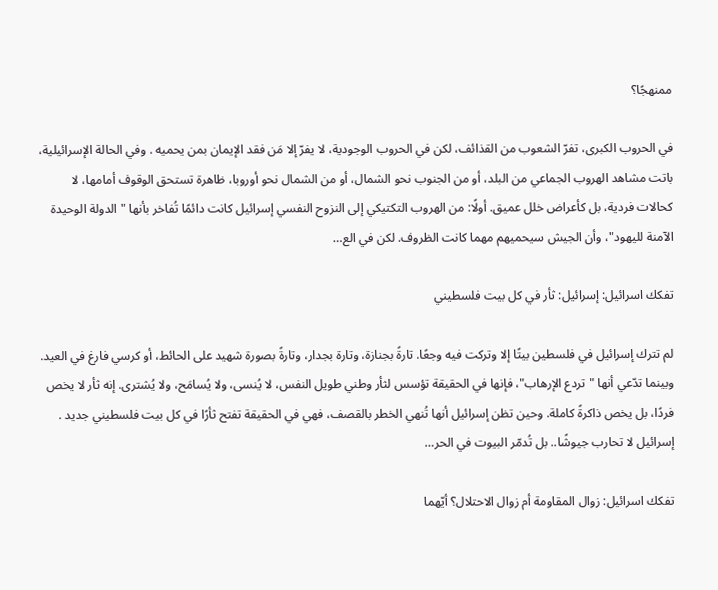ممنهجًا؟

في الحروب الكبرى، تفرّ الشعوب من القذائف، لكن في الحروب الوجودية، لا يفرّ إلا مَن فقد الإيمان بمن يحميه . وفي الحالة الإسرائيلية، باتت مشاهد الهروب الجماعي من البلد، أو من الجنوب نحو الشمال، أو من الشمال نحو أوروبا، ظاهرة تستحق الوقوف أمامها، لا كحالات فردية، بل كأعراض خلل عميق. أولًا: من الهروب التكتيكي إلى النزوح النفسي إسرائيل كانت دائمًا تُفاخر بأنها "الدولة الوحيدة الآمنة لليهود"، وأن الجيش سيحميهم مهما كانت الظروف. لكن في الع…

تفكك اسرائيل: إسرائيل: ثأر في كل بيت فلسطيني

لم تترك إسرائيل في فلسطين بيتًا إلا وتركت فيه وجعًا. تارةً بجنازة، وتارة بجدار، وتارةً بصورة شهيد على الحائط، أو كرسي فارغ في العيد. وبينما تدّعي أنها "تردع الإرهاب"، فإنها في الحقيقة تؤسس لثأر وطني طويل النفس، لا يُنسى، ولا يُسامَح، ولا يُشترى. إنه ثأر لا يخص فردًا، بل يخص ذاكرةً كاملة. وحين تظن إسرائيل أنها تُنهي الخطر بالقصف، فهي في الحقيقة تفتح ثأرًا في كل بيت فلسطيني جديد . إسرائيل لا تحارب جيوشًا.. بل تُدمّر البيوت في الحر…

تفكك اسرائيل: زوال المقاومة أم زوال الاحتلال؟ أيّهما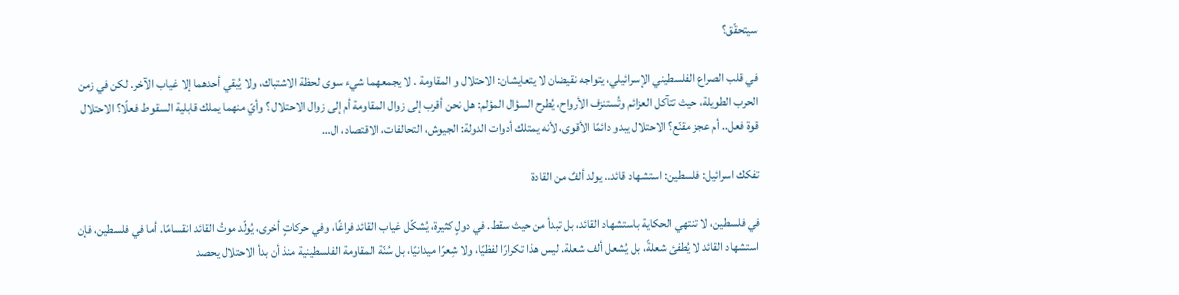سيتحقّق؟

في قلب الصراع الفلسطيني الإسرائيلي، يتواجه نقيضان لا يتعايشان: الاحتلال و المقاومة . لا يجمعهما شيء سوى لحظة الاشتباك، ولا يُبقي أحدهما إلا غياب الآخر. لكن في زمن الحرب الطويلة، حيث تتآكل العزائم وتُستنزف الأرواح، يُطرح السؤال المؤلم: هل نحن أقرب إلى زوال المقاومة أم إلى زوال الاحتلال ؟ وأيّ منهما يملك قابلية السقوط فعلًا؟ الاحتلال قوة فعل.. أم عجز مقنّع؟ الاحتلال يبدو دائمًا الأقوى، لأنه يمتلك أدوات الدولة: الجيوش، التحالفات، الاقتصاد، ال…

تفكك اسرائيل: فلسطين: استشهاد قائد.. يولد ألفٌ من القادة

في فلسطين، لا تنتهي الحكاية باستشهاد القائد، بل تبدأ من حيث سقط. في دولٍ كثيرة، يُشكّل غياب القائد فراغًا، وفي حركاتٍ أخرى، يُولّد موتُ القائد انقسامًا. أما في فلسطين، فإن استشهاد القائد لا يُطفئ شعلةً، بل يُشعل ألف شعلة. ليس هذا تكرارًا لفظيًا، ولا شِعرًا ميدانيًا، بل سُنّة المقاومة الفلسطينية منذ أن بدأ الاحتلال يحصد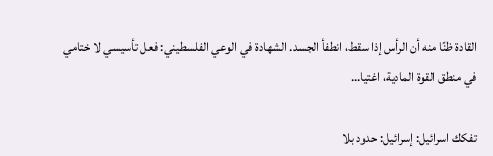القادة ظنًا منه أن الرأس إذا سقط، انطفأ الجسد. الشهادة في الوعي الفلسطيني: فعل تأسيسي لا ختامي في منطق القوة المادية، اغتيا…

تفكك اسرائيل: إسرائيل: حدود بلا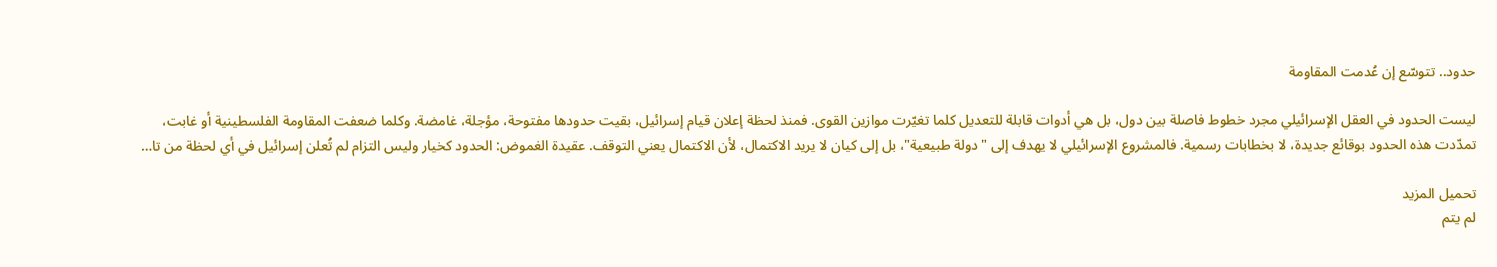حدود.. تتوسّع إن عُدمت المقاومة

ليست الحدود في العقل الإسرائيلي مجرد خطوط فاصلة بين دول، بل هي أدوات قابلة للتعديل كلما تغيّرت موازين القوى. فمنذ لحظة إعلان قيام إسرائيل، بقيت حدودها مفتوحة، مؤجلة، غامضة. وكلما ضعفت المقاومة الفلسطينية أو غابت، تمدّدت هذه الحدود بوقائع جديدة، لا بخطابات رسمية. فالمشروع الإسرائيلي لا يهدف إلى "دولة طبيعية"، بل إلى كيان لا يريد الاكتمال، لأن الاكتمال يعني التوقف. عقيدة الغموض: الحدود كخيار وليس التزام لم تُعلن إسرائيل في أي لحظة من تا…

تحميل المزيد
لم يتم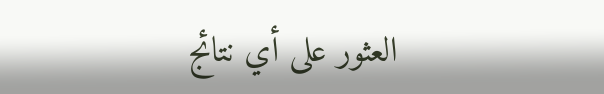العثور على أي نتائج